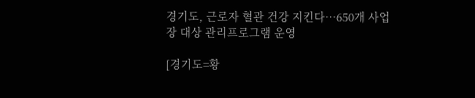경기도, 근로자 혈관 건강 지킨다…650개 사업장 대상 관리프로그램 운영

[경기도=황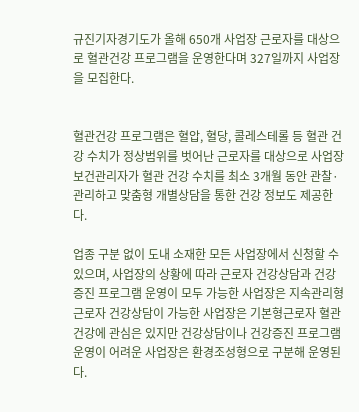규진기자경기도가 올해 650개 사업장 근로자를 대상으로 혈관건강 프로그램을 운영한다며 327일까지 사업장을 모집한다.


혈관건강 프로그램은 혈압, 혈당, 콜레스테롤 등 혈관 건강 수치가 정상범위를 벗어난 근로자를 대상으로 사업장 보건관리자가 혈관 건강 수치를 최소 3개월 동안 관찰·관리하고 맞춤형 개별상담을 통한 건강 정보도 제공한다.

업종 구분 없이 도내 소재한 모든 사업장에서 신청할 수 있으며, 사업장의 상황에 따라 근로자 건강상담과 건강증진 프로그램 운영이 모두 가능한 사업장은 지속관리형근로자 건강상담이 가능한 사업장은 기본형근로자 혈관건강에 관심은 있지만 건강상담이나 건강증진 프로그램 운영이 어려운 사업장은 환경조성형으로 구분해 운영된다.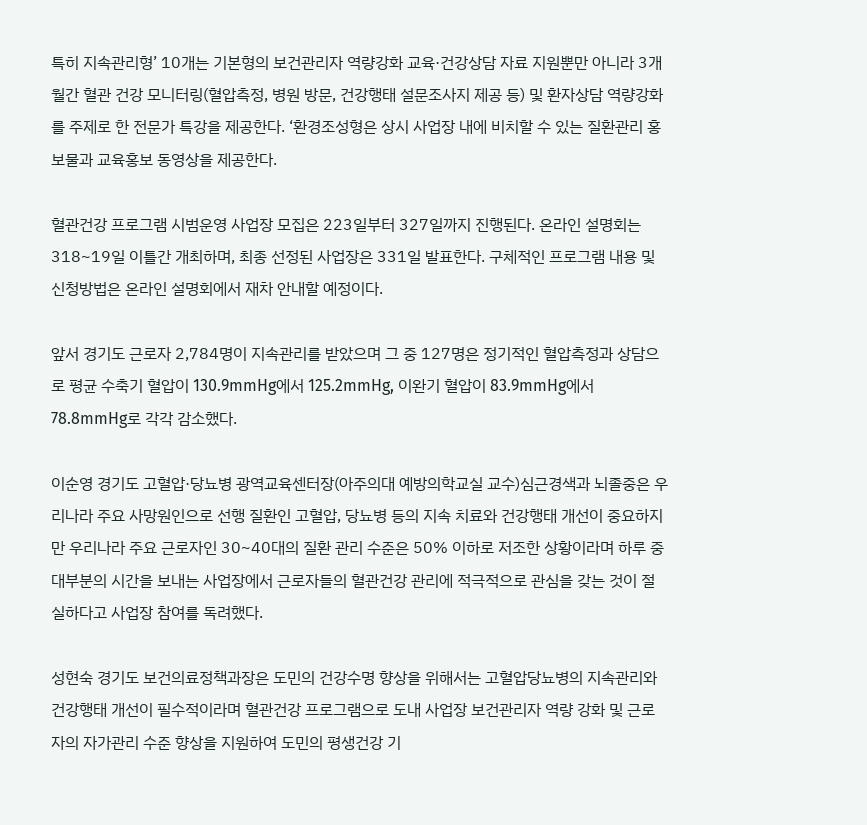특히 지속관리형’ 10개는 기본형의 보건관리자 역량강화 교육·건강상담 자료 지원뿐만 아니라 3개월간 혈관 건강 모니터링(혈압측정, 병원 방문, 건강행태 설문조사지 제공 등) 및 환자상담 역량강화를 주제로 한 전문가 특강을 제공한다. ‘환경조성형은 상시 사업장 내에 비치할 수 있는 질환관리 홍보물과 교육홍보 동영상을 제공한다.

혈관건강 프로그램 시범운영 사업장 모집은 223일부터 327일까지 진행된다. 온라인 설명회는 318~19일 이틀간 개최하며, 최종 선정된 사업장은 331일 발표한다. 구체적인 프로그램 내용 및 신청방법은 온라인 설명회에서 재차 안내할 예정이다.

앞서 경기도 근로자 2,784명이 지속관리를 받았으며 그 중 127명은 정기적인 혈압측정과 상담으로 평균 수축기 혈압이 130.9mmHg에서 125.2mmHg, 이완기 혈압이 83.9mmHg에서 78.8mmHg로 각각 감소했다.

이순영 경기도 고혈압·당뇨병 광역교육센터장(아주의대 예방의학교실 교수)심근경색과 뇌졸중은 우리나라 주요 사망원인으로 선행 질환인 고혈압, 당뇨병 등의 지속 치료와 건강행태 개선이 중요하지만 우리나라 주요 근로자인 30~40대의 질환 관리 수준은 50% 이하로 저조한 상황이라며 하루 중 대부분의 시간을 보내는 사업장에서 근로자들의 혈관건강 관리에 적극적으로 관심을 갖는 것이 절실하다고 사업장 참여를 독려했다.

성현숙 경기도 보건의료정책과장은 도민의 건강수명 향상을 위해서는 고혈압당뇨병의 지속관리와 건강행태 개선이 필수적이라며 혈관건강 프로그램으로 도내 사업장 보건관리자 역량 강화 및 근로자의 자가관리 수준 향상을 지원하여 도민의 평생건강 기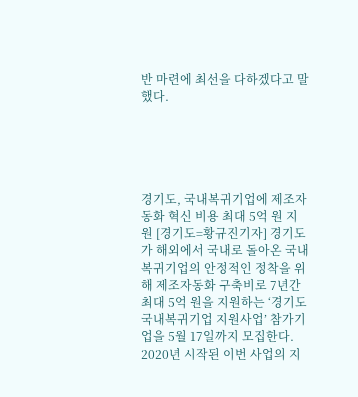반 마련에 최선을 다하겠다고 말했다.





경기도, 국내복귀기업에 제조자동화 혁신 비용 최대 5억 원 지원 [경기도=황규진기자] 경기도가 해외에서 국내로 돌아온 국내복귀기업의 안정적인 정착을 위해 제조자동화 구축비로 7년간 최대 5억 원을 지원하는 ‘경기도 국내복귀기업 지원사업’ 참가기업을 5월 17일까지 모집한다. 2020년 시작된 이번 사업의 지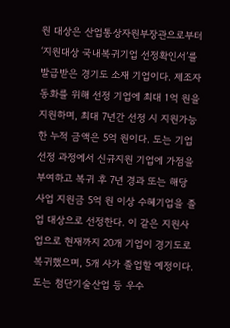원 대상은 산업통상자원부장관으로부터 ‘지원대상 국내복귀기업 선정확인서’를 발급받은 경기도 소재 기업이다. 제조자동화를 위해 선정 기업에 최대 1억 원을 지원하며, 최대 7년간 선정 시 지원가능한 누적 금액은 5억 원이다. 도는 기업 선정 과정에서 신규지원 기업에 가점을 부여하고 복귀 후 7년 경과 또는 해당 사업 지원금 5억 원 이상 수혜기업을 졸업 대상으로 선정한다. 이 같은 지원사업으로 현재까지 20개 기업이 경기도로 복귀했으며, 5개 사가 졸업할 예정이다. 도는 첨단기술산업 등 우수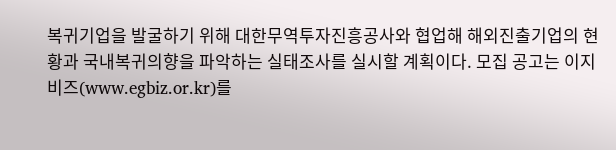복귀기업을 발굴하기 위해 대한무역투자진흥공사와 협업해 해외진출기업의 현황과 국내복귀의향을 파악하는 실태조사를 실시할 계획이다. 모집 공고는 이지비즈(www.egbiz.or.kr)를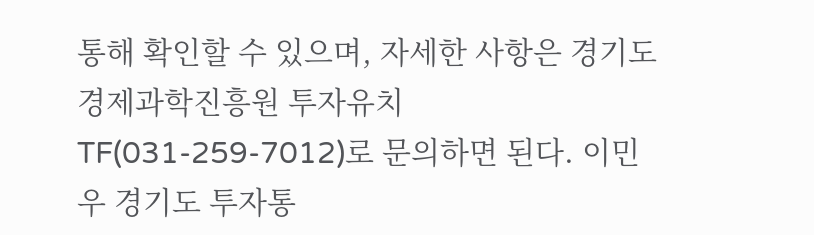통해 확인할 수 있으며, 자세한 사항은 경기도경제과학진흥원 투자유치TF(031-259-7012)로 문의하면 된다. 이민우 경기도 투자통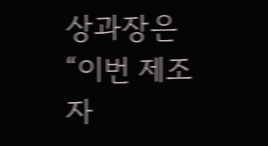상과장은 “이번 제조자